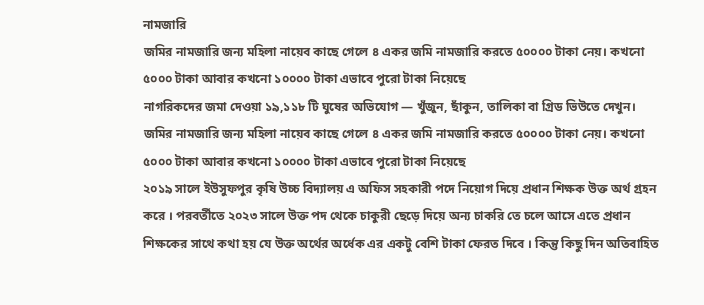নামজারি
জমির নামজারি জন্য মহিলা নায়েব কাছে গেলে ৪ একর জমি নামজারি করতে ৫০০০০ টাকা নেয়। কখনো ৫০০০ টাকা আবার কখনো ১০০০০ টাকা এভাবে পুরো টাকা নিয়েছে
নাগরিকদের জমা দেওয়া ১৯,১১৮ টি ঘুষের অভিযোগ — খুঁজুন, ছাঁকুন, তালিকা বা গ্রিড ভিউতে দেখুন।
জমির নামজারি জন্য মহিলা নায়েব কাছে গেলে ৪ একর জমি নামজারি করতে ৫০০০০ টাকা নেয়। কখনো ৫০০০ টাকা আবার কখনো ১০০০০ টাকা এভাবে পুরো টাকা নিয়েছে
২০১৯ সালে ইউসুফপুর কৃষি উচ্চ বিদ্যালয় এ অফিস সহকারী পদে নিয়োগ দিয়ে প্রধান শিক্ষক উক্ত অর্থ গ্রহন করে । পরবর্তীতে ২০২৩ সালে উক্ত পদ থেকে চাকুরী ছেড়ে দিয়ে অন্য চাকরি তে চলে আসে এতে প্রধান শিক্ষকের সাথে কথা হয় যে উক্ত অর্থের অর্ধেক এর একটু বেশি টাকা ফেরত দিবে । কিন্তু কিছু দিন অতিবাহিত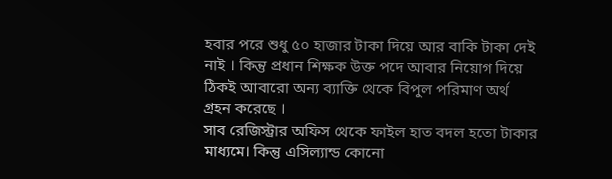হবার পরে শুধু ৫০ হাজার টাকা দিয়ে আর বাকি টাকা দেই নাই । কিন্তু প্রধান শিক্ষক উক্ত পদে আবার নিয়োগ দিয়ে ঠিকই আবারো অন্য ব্যাক্তি থেকে বিপুল পরিমাণ অর্থ গ্রহন করেছে ।
সাব রেজিস্ট্রার অফিস থেকে ফাইল হাত বদল হতো টাকার মাধ্যমে। কিন্তু এসিল্যান্ড কোনো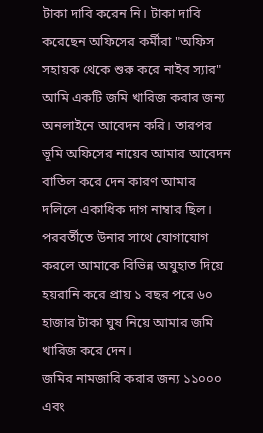টাকা দাবি করেন নি। টাকা দাবি করেছেন অফিসের কর্মীরা "অফিস সহায়ক থেকে শুরু করে নাইব স্যার"
আমি একটি জমি খারিজ করার জন্য অনলাইনে আবেদন করি। তারপর ভূমি অফিসের নায়েব আমার আবেদন বাতিল করে দেন কারণ আমার দলিলে একাধিক দাগ নাম্বার ছিল। পরবর্তীতে উনার সাথে যোগাযোগ করলে আমাকে বিভিন্ন অযুহাত দিয়ে হয়রানি করে প্রায় ১ বছর পরে ৬০ হাজার টাকা ঘুষ নিয়ে আমার জমি খারিজ করে দেন।
জমির নামজারি করার জন্য ১১০০০ এবং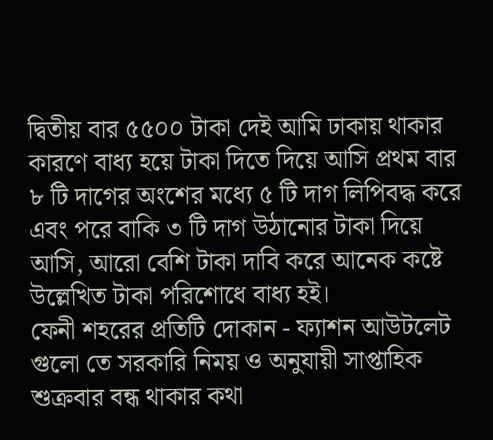দ্বিতীয় বার ৫৫০০ টাকা দেই আমি ঢাকায় থাকার কারণে বাধ্য হয়ে টাকা দিতে দিয়ে আসি প্রথম বার ৮ টি দাগের অংশের মধ্যে ৫ টি দাগ লিপিবদ্ধ করে এবং পরে বাকি ৩ টি দাগ উঠানোর টাকা দিয়ে আসি, আরো বেশি টাকা দাবি করে আনেক কষ্টে উল্লেখিত টাকা পরিশোধে বাধ্য হই।
ফেনী শহরের প্রতিটি দোকান - ফ্যাশন আউটলেট গুলো তে সরকারি নিময় ও অনুযায়ী সাপ্তাহিক শুক্রবার বন্ধ থাকার কথা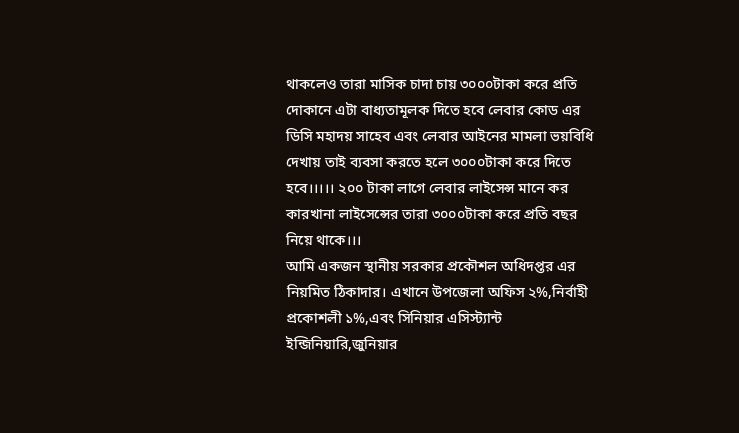থাকলেও তারা মাসিক চাদা চায় ৩০০০টাকা করে প্রতি দোকানে এটা বাধ্যতামূলক দিতে হবে লেবার কোড এর ডিসি মহাদয় সাহেব এবং লেবার আইনের মামলা ভয়বিধি দেখায় তাই ব্যবসা করতে হলে ৩০০০টাকা করে দিতে হবে।।।।। ২০০ টাকা লাগে লেবার লাইসেন্স মানে কর কারখানা লাইসেন্সের তারা ৩০০০টাকা করে প্রতি বছর নিয়ে থাকে।।।
আমি একজন স্থানীয় সরকার প্রকৌশল অধিদপ্তর এর নিয়মিত ঠিকাদার। এখানে উপজেলা অফিস ২%,নির্বাহী প্রকোশলী ১%,এবং সিনিয়ার এসিস্ট্যান্ট ইন্জিনিয়ারি,জুনিয়ার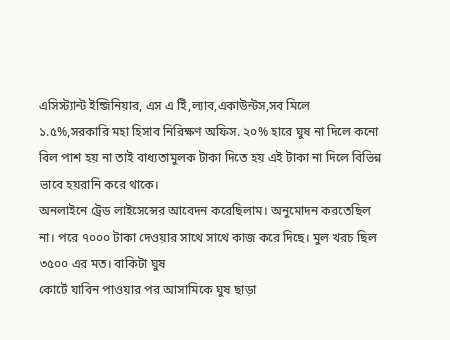এসিস্ট্যান্ট ইন্জিনিয়ার, এস এ ইি,ল্যাব,একাউন্টস,সব মিলে ১.৫%,সরকারি মহা হিসাব নিরিক্ষণ অফিস. ২০% হারে ঘুষ না দিলে কনো বিল পাশ হয় না তাই বাধ্যতামুলক টাকা দিতে হয় এই টাকা না দিলে বিভিন্ন ভাবে হয়রানি করে থাকে।
অনলাইনে ট্রেড লাইসেন্সের আবেদন করেছিলাম। অনুমোদন করতেছিল না। পরে ৭০০০ টাকা দেওয়ার সাথে সাথে কাজ করে দিছে। মুল খরচ ছিল ৩৫০০ এর মত। বাকিটা ঘুষ
কোর্টে যাবিন পাওয়ার পর আসামিকে ঘুষ ছাড়া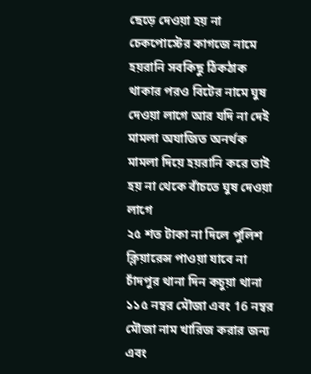ছেড়ে দেওয়া হয় না
চেকপোস্টের কাগজে নামে হয়রানি সবকিছু ঠিকঠাক থাকার পরও বিটের নামে ঘুষ দেওয়া লাগে আর যদি না দেই মামলা অযাজিত অনর্থক মামলা দিয়ে হয়রানি করে তাই হয় না থেকে বাঁচতে ঘুষ দেওয়া লাগে
২৫ শত টাকা না দিলে পুলিশ ক্লিয়ারেন্স পাওয়া যাবে না
চাঁদপুর থানা দিন কচুয়া থানা ১১৫ নম্বর মৌজা এবং 16 নম্বর মৌজা নাম খারিজ করার জন্য এবং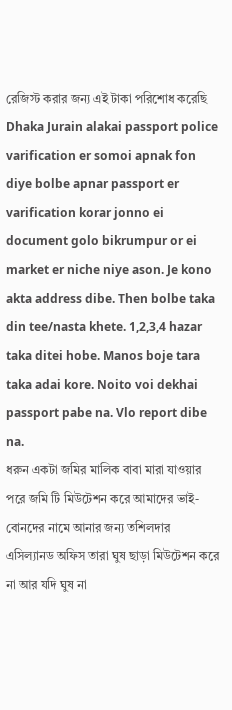রেজিস্ট করার জন্য এই টাকা পরিশোধ করেছি
Dhaka Jurain alakai passport police varification er somoi apnak fon diye bolbe apnar passport er varification korar jonno ei document golo bikrumpur or ei market er niche niye ason. Je kono akta address dibe. Then bolbe taka din tee/nasta khete. 1,2,3,4 hazar taka ditei hobe. Manos boje tara taka adai kore. Noito voi dekhai passport pabe na. Vlo report dibe na.
ধরুন একটা জমির মালিক বাবা মারা যাওয়ার পরে জমি টি মিউটেশন করে আমাদের ভাই-বোনদের নামে আনার জন্য তশিলদার এসিল্যানড অফিস তারা ঘুষ ছাড়া মিউটেশন করে না আর যদি ঘুষ না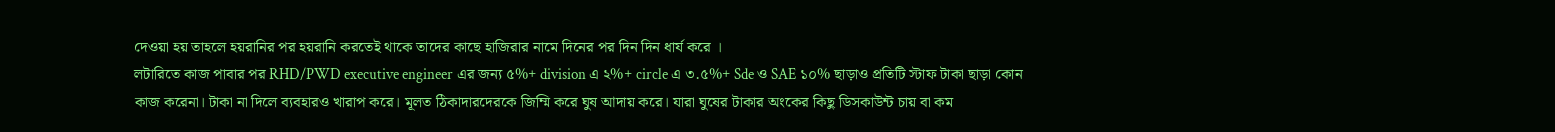দেওয়া হয় তাহলে হয়রানির পর হয়রানি করতেই থাকে তাদের কাছে হাজিরার নামে দিনের পর দিন দিন ধার্য করে ।
লটারিতে কাজ পাবার পর RHD/PWD executive engineer এর জন্য ৫%+ division এ ২%+ circle এ ৩.৫%+ Sde ও SAE ১০% ছাড়াও প্রতিটি স্টাফ টাকা ছাড়া কোন কাজ করেনা। টাকা না দিলে ব্যবহারও খারাপ করে। মূলত ঠিকাদারদেরকে জিম্মি করে ঘুষ আদায় করে। যারা ঘুষের টাকার অংকের কিছু ডিসকাউন্ট চায় বা কম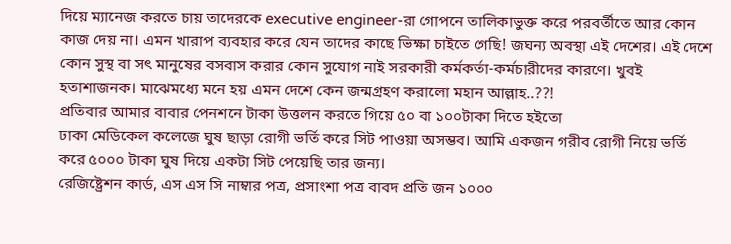দিয়ে ম্যানেজ করতে চায় তাদেরকে executive engineer-রা গোপনে তালিকাভুক্ত করে পরবর্তীতে আর কোন কাজ দেয় না। এমন খারাপ ব্যবহার করে যেন তাদের কাছে ভিক্ষা চাইতে গেছি! জঘন্য অবস্থা এই দেশের। এই দেশে কোন সুস্থ বা সৎ মানুষের বসবাস করার কোন সুযোগ নাই সরকারী কর্মকর্তা-কর্মচারীদের কারণে। খুবই হতাশাজনক। মাঝেমধ্যে মনে হয় এমন দেশে কেন জন্মগ্রহণ করালো মহান আল্লাহ..??!
প্রতিবার আমার বাবার পেনশনে টাকা উত্তলন করতে গিয়ে ৫০ বা ১০০টাকা দিতে হইতো
ঢাকা মেডিকেল কলেজে ঘুষ ছাড়া রোগী ভর্তি করে সিট পাওয়া অসম্ভব। আমি একজন গরীব রোগী নিয়ে ভর্তি করে ৫০০০ টাকা ঘুষ দিয়ে একটা সিট পেয়েছি তার জন্য।
রেজিষ্ট্রেশন কার্ড, এস এস সি নাম্বার পত্র, প্রসাংশা পত্র বাবদ প্রতি জন ১০০০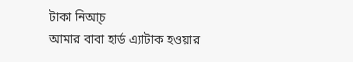টাকা নিআ্চ
আমার বাবা হার্ড এ্যাটাক হওয়ার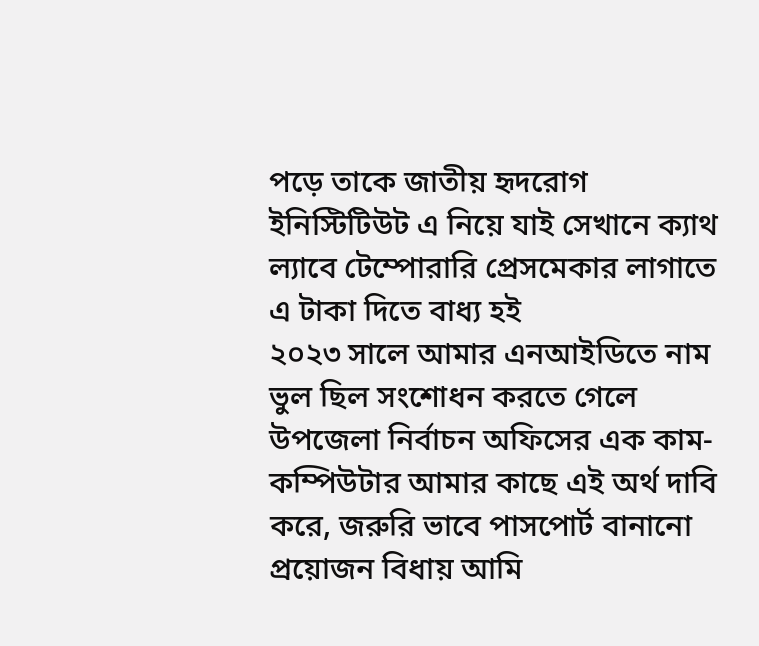পড়ে তাকে জাতীয় হৃদরোগ ইনিস্টিটিউট এ নিয়ে যাই সেখানে ক্যাথ ল্যাবে টেম্পোরারি প্রেসমেকার লাগাতে এ টাকা দিতে বাধ্য হই
২০২৩ সালে আমার এনআইডিতে নাম ভুল ছিল সংশোধন করতে গেলে উপজেলা নির্বাচন অফিসের এক কাম-কম্পিউটার আমার কাছে এই অর্থ দাবি করে, জরুরি ভাবে পাসপোর্ট বানানো প্রয়োজন বিধায় আমি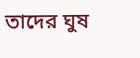তাদের ঘুষ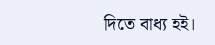দিতে বাধ্য হই।